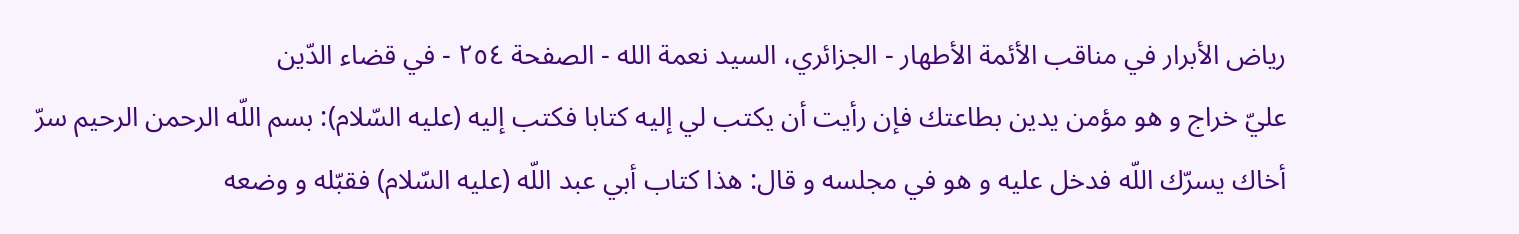رياض الأبرار في مناقب الأئمة الأطهار - الجزائري، السيد نعمة الله - الصفحة ٢٥٤ - في قضاء الدّين
عليّ خراج و هو مؤمن يدين بطاعتك فإن رأيت أن يكتب لي إليه كتابا فكتب إليه (عليه السّلام): بسم اللّه الرحمن الرحيم سرّ أخاك يسرّك اللّه فدخل عليه و هو في مجلسه و قال: هذا كتاب أبي عبد اللّه (عليه السّلام) فقبّله و وضعه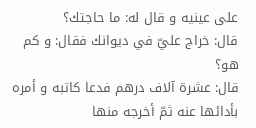على عينيه و قال له: ما حاجتك؟
قال: خراج عليّ في ديوانك فقال: و كم هو؟
قال: عشرة آلاف درهم فدعا كاتبه و أمره بأدائها عنه ثمّ أخرجه منها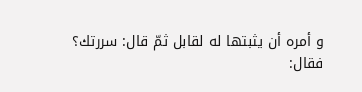و أمره أن يثبتها له لقابل ثمّ قال: سررتك؟
فقال: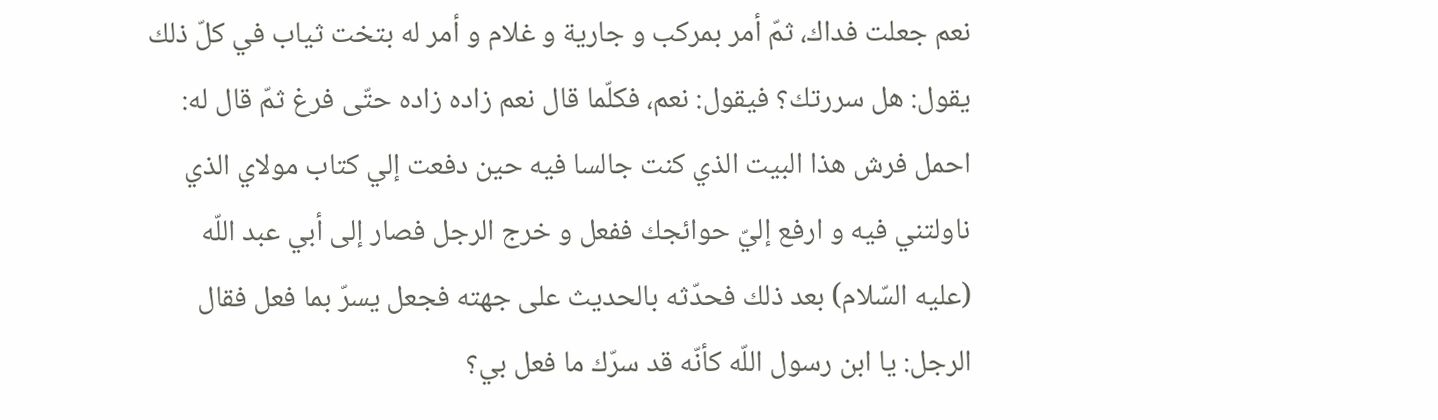نعم جعلت فداك، ثمّ أمر بمركب و جارية و غلام و أمر له بتخت ثياب في كلّ ذلك يقول: هل سررتك؟ فيقول: نعم، فكلّما قال نعم زاده زاده حتّى فرغ ثمّ قال له: احمل فرش هذا البيت الذي كنت جالسا فيه حين دفعت إلي كتاب مولاي الذي ناولتني فيه و ارفع إليّ حوائجك ففعل و خرج الرجل فصار إلى أبي عبد اللّه (عليه السّلام) بعد ذلك فحدّثه بالحديث على جهته فجعل يسرّ بما فعل فقال الرجل: يا ابن رسول اللّه كأنّه قد سرّك ما فعل بي؟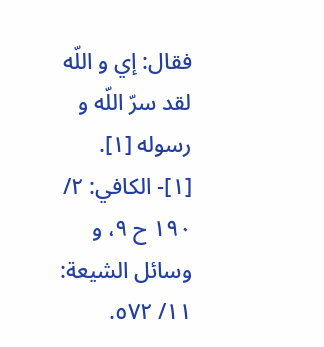فقال: إي و اللّه لقد سرّ اللّه و رسوله [١].
[١]- الكافي: ٢/ ١٩٠ ح ٩، و وسائل الشيعة: ١١/ ٥٧٢.